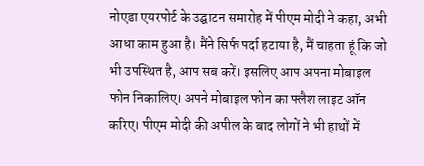नोएडा एयरपोर्ट के उद्घाटन समारोह में पीएम मोदी ने कहा, अभी आधा काम हुआ है। मैंने सिर्फ पर्दा हटाया है, मैं चाहता हूं कि जो भी उपस्थित है, आप सब करें। इसलिए आप अपना मोबाइल फोन निकालिए। अपने मोबाइल फोन का फ्लैश लाइट ऑन करिए। पीएम मोदी की अपील के बाद लोगों ने भी हाथों में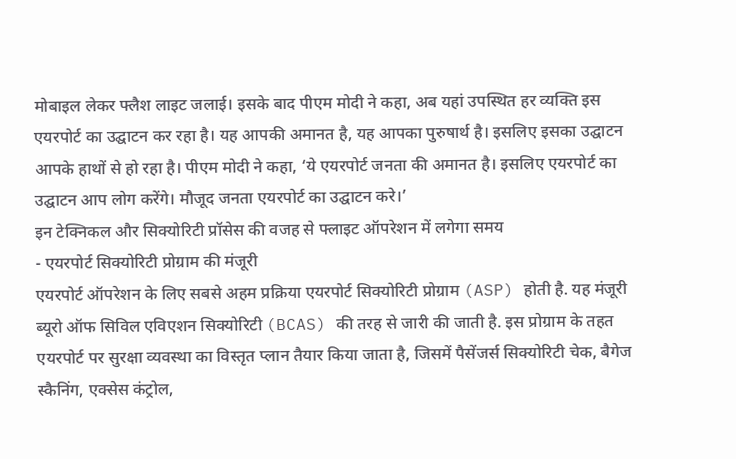मोबाइल लेकर फ्लैश लाइट जलाई। इसके बाद पीएम मोदी ने कहा, अब यहां उपस्थित हर व्यक्ति इस एयरपोर्ट का उद्घाटन कर रहा है। यह आपकी अमानत है, यह आपका पुरुषार्थ है। इसलिए इसका उद्घाटन आपके हाथों से हो रहा है। पीएम मोदी ने कहा, ‘ये एयरपोर्ट जनता की अमानत है। इसलिए एयरपोर्ट का उद्घाटन आप लोग करेंगे। मौजूद जनता एयरपोर्ट का उद्घाटन करे।’
इन टेक्निकल और सिक्योरिटी प्रॉसेस की वजह से फ्लाइट ऑपरेशन में लगेगा समय
- एयरपोर्ट सिक्योरिटी प्रोग्राम की मंजूरी
एयरपोर्ट ऑपरेशन के लिए सबसे अहम प्रक्रिया एयरपोर्ट सिक्योरिटी प्रोग्राम (ASP) होती है. यह मंजूरी ब्यूरो ऑफ सिविल एविएशन सिक्योरिटी (BCAS) की तरह से जारी की जाती है. इस प्रोग्राम के तहत एयरपोर्ट पर सुरक्षा व्यवस्था का विस्तृत प्लान तैयार किया जाता है, जिसमें पैसेंजर्स सिक्योरिटी चेक, बैगेज स्कैनिंग, एक्सेस कंट्रोल,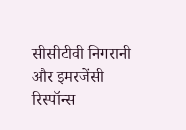सीसीटीवी निगरानी और इमरजेंसी रिस्पॉन्स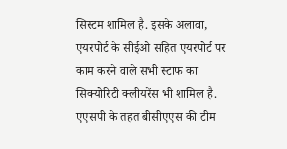सिस्टम शामिल है. इसके अलावा, एयरपोर्ट के सीईओ सहित एयरपोर्ट पर काम करने वाले सभी स्टाफ का सिक्योरिटी क्लीयरेंस भी शामिल है. एएसपी के तहत बीसीएएस की टीम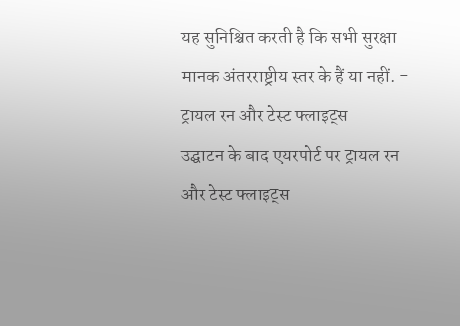यह सुनिश्चित करती है कि सभी सुरक्षा मानक अंतरराष्ट्रीय स्तर के हैं या नहीं. - ट्रायल रन और टेस्ट फ्लाइट्स
उद्घाटन के बाद एयरपोर्ट पर ट्रायल रन और टेस्ट फ्लाइट्स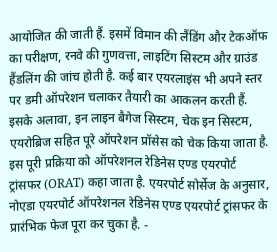आयोजित की जाती हैं. इसमें विमान की लैंडिंग और टेकऑफ का परीक्षण, रनवे की गुणवत्ता, लाइटिंग सिस्टम और ग्राउंड हैंडलिंग की जांच होती है. कई बार एयरलाइंस भी अपने स्तर पर डमी ऑपरेशन चलाकर तैयारी का आकलन करती हैं. इसके अलावा, इन लाइन बैगेज सिस्टम, चेक इन सिस्टम, एयरोब्रिज सहित पूरे ऑपरेशन प्रॉसेस को चेक किया जाता है. इस पूरी प्रक्रिया को ऑपरेशनल रेडिनेस एण्ड एयरपोर्ट ट्रांसफर (ORAT) कहा जाता है. एयरपोर्ट सोर्सेज के अनुसार, नोएडा एयरपोर्ट ऑपरेशनल रेडिनेस एण्ड एयरपोर्ट ट्रांसफर के प्रारंभिक फेज पूरा कर चुका है. -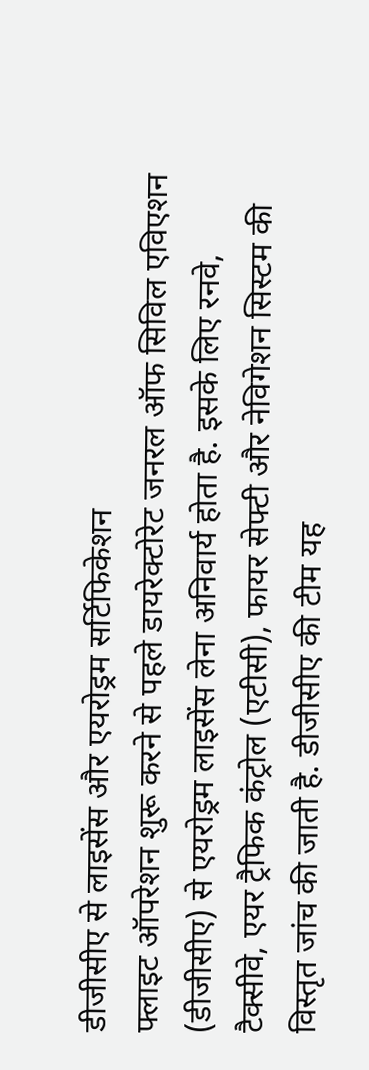डीजीसीए से लाइसेंस और एयरोड्रम सर्टिफिकेशन
फ्लाइट ऑपरेशन शुरू करने से पहले डायरेक्टोरेट जनरल ऑफ सिविल एविएशन (डीजीसीए) से एयरोड्रम लाइसेंस लेना अनिवार्य होता है. इसके लिए रनवे, टैक्सीवे, एयर ट्रैफिक कंट्रोल (एटीसी), फायर सेफ्टी और नेविगेशन सिस्टम की विस्तृत जांच की जाती है. डीजीसीए की टीम यह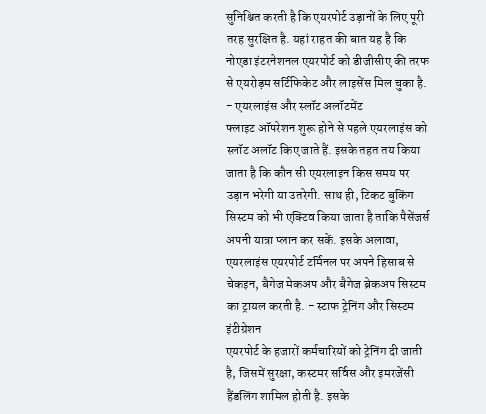सुनिश्चित करती है कि एयरपोर्ट उड़ानों के लिए पूरी तरह सुरक्षित है. यहां राहत की बात यह है कि नोएडा इंटरनेशनल एयरपोर्ट को डीजीसीए की तरफ से एयरोड़म सर्टिफिकेट और लाइसेंस मिल चुका है. - एयरलाइंस और स्लॉट अलॉटमेंट
फ्लाइट ऑपरेशन शुरू होने से पहले एयरलाइंस को स्लॉट अलॉट किए जाते हैं. इसके तहत तय किया जाता है कि कौन सी एयरलाइन किस समय पर उड़ान भरेगी या उतरेगी. साथ ही, टिकट बुकिंग सिस्टम को भी एक्टिव किया जाता है ताकि पैसेंजर्स अपनी यात्रा प्लान कर सकें. इसके अलावा, एयरलाइंस एयरपोर्ट टर्मिनल पर अपने हिसाब से चेकइन, बैगेज मेकअप और बैगेज ब्रेकअप सिस्टम का ट्रायल करती है. - स्टाफ ट्रेनिंग और सिस्टम इंटीग्रेशन
एयरपोर्ट के हजारों कर्मचारियों को ट्रेनिंग दी जाती है, जिसमें सुरक्षा, कस्टमर सर्विस और इमरजेंसी हैंडलिंग शामिल होती है. इसके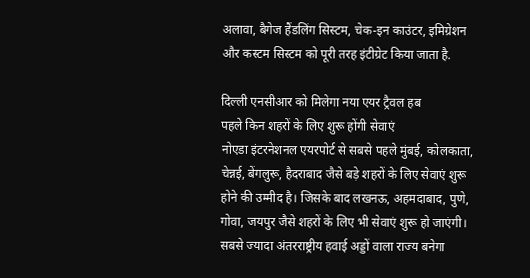अलावा, बैगेज हैंडलिंग सिस्टम, चेक-इन काउंटर, इमिग्रेशन और कस्टम सिस्टम को पूरी तरह इंटीग्रेट किया जाता है.

दिल्ली एनसीआर को मिलेगा नया एयर ट्रैवल हब
पहले किन शहरों के लिए शुरू होंगी सेवाएं
नोएडा इंटरनेशनल एयरपोर्ट से सबसे पहले मुंबई, कोलकाता, चेन्नई, बेंगलुरू, हैदराबाद जैसे बड़े शहरों के लिए सेवाएं शुरू होने की उम्मीद है। जिसके बाद लखनऊ, अहमदाबाद, पुणे, गोवा, जयपुर जैसे शहरों के लिए भी सेवाएं शुरू हो जाएंगी।
सबसे ज्यादा अंतरराष्ट्रीय हवाई अड्डों वाला राज्य बनेगा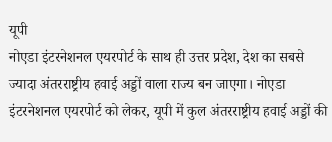यूपी
नोएडा इंटरनेशनल एयरपोर्ट के साथ ही उत्तर प्रदेश, देश का सबसे ज्यादा अंतरराष्ट्रीय हवाई अड्डों वाला राज्य बन जाएगा। नोएडा इंटरनेशनल एयरपोर्ट को लेकर, यूपी में कुल अंतरराष्ट्रीय हवाई अड्डों की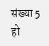संख्या 5 हो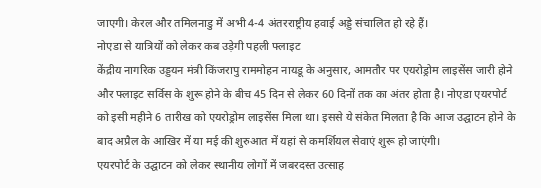जाएगी। केरल और तमिलनाडु में अभी 4-4 अंतरराष्ट्रीय हवाई अड्डे संचालित हो रहे हैं।
नोएडा से यात्रियों को लेकर कब उड़ेगी पहली फ्लाइट
केंद्रीय नागरिक उड्डयन मंत्री किंजरापु राममोहन नायडू के अनुसार, आमतौर पर एयरोड्रोम लाइसेंस जारी होने और फ्लाइट सर्विस के शुरू होने के बीच 45 दिन से लेकर 60 दिनों तक का अंतर होता है। नोएडा एयरपोर्ट को इसी महीने 6 तारीख को एयरोड्रोम लाइसेंस मिला था। इससे ये संकेत मिलता है कि आज उद्घाटन होने के बाद अप्रैल के आखिर में या मई की शुरुआत में यहां से कमर्शियल सेवाएं शुरू हो जाएंगी।
एयरपोर्ट के उद्घाटन को लेकर स्थानीय लोगों में जबरदस्त उत्साह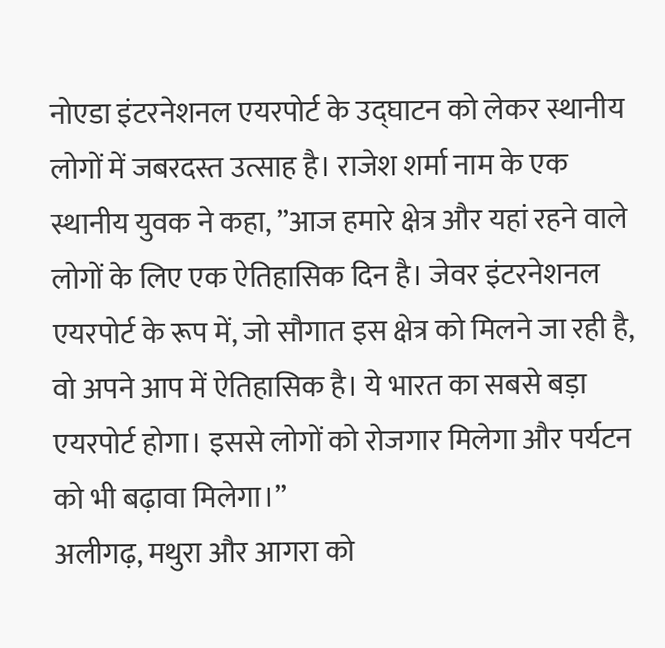नोएडा इंटरनेशनल एयरपोर्ट के उद्घाटन को लेकर स्थानीय लोगों में जबरदस्त उत्साह है। राजेश शर्मा नाम के एक स्थानीय युवक ने कहा, ”आज हमारे क्षेत्र और यहां रहने वाले लोगों के लिए एक ऐतिहासिक दिन है। जेवर इंटरनेशनल एयरपोर्ट के रूप में, जो सौगात इस क्षेत्र को मिलने जा रही है, वो अपने आप में ऐतिहासिक है। ये भारत का सबसे बड़ा एयरपोर्ट होगा। इससे लोगों को रोजगार मिलेगा और पर्यटन को भी बढ़ावा मिलेगा।”
अलीगढ़, मथुरा और आगरा को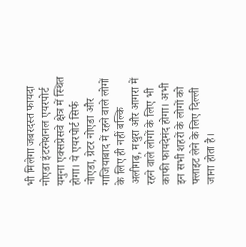भी मिलेगा जबरदस्त फायदा
नोएडा इंटरनेशनल एयरपोर्ट यमुना एक्सप्रेसवे क्षेत्र में स्थित होगा। ये एयरपोर्ट सिर्फ नोएडा, ग्रेटर नोएडा और गाजियाबाद में रहने वाले लोगों के लिए ही नहीं बल्कि अलीगढ़, मथुरा और आगरा में रहने वाले लोगों के लिए भी काफी फायदेमंद होगा। अभी इन सभी शहरों के लोगों को फ्लाइट लेने के लिए दिल्ली जाना होता है।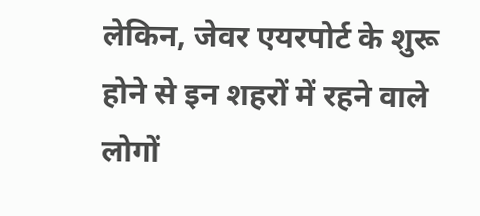लेकिन, जेवर एयरपोर्ट के शुरू होने से इन शहरों में रहने वाले लोगों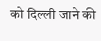को दिल्ली जाने की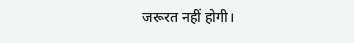जरूरत नहीं होगी।